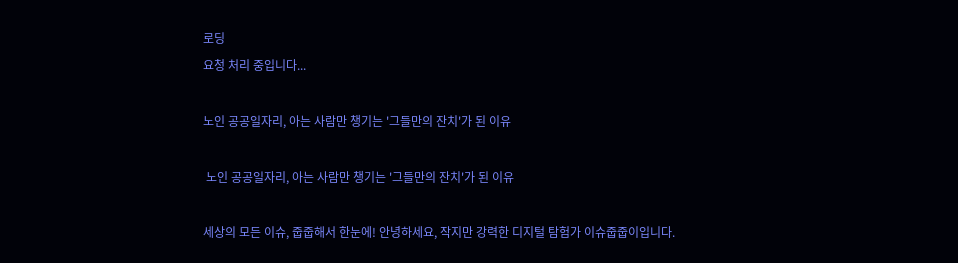로딩
요청 처리 중입니다...

노인 공공일자리, 아는 사람만 챙기는 '그들만의 잔치'가 된 이유

 노인 공공일자리, 아는 사람만 챙기는 '그들만의 잔치'가 된 이유

세상의 모든 이슈, 줍줍해서 한눈에! 안녕하세요, 작지만 강력한 디지털 탐험가 이슈줍줍이입니다.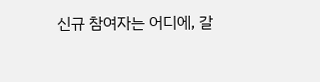신규 참여자는 어디에, 갈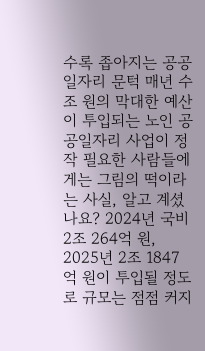수록 좁아지는 공공일자리 문턱 매년 수조 원의 막대한 예산이 투입되는 노인 공공일자리 사업이 정작 필요한 사람들에게는 그림의 떡이라는 사실, 알고 계셨나요? 2024년 국비 2조 264억 원, 2025년 2조 1847억 원이 투입될 정도로 규모는 점점 커지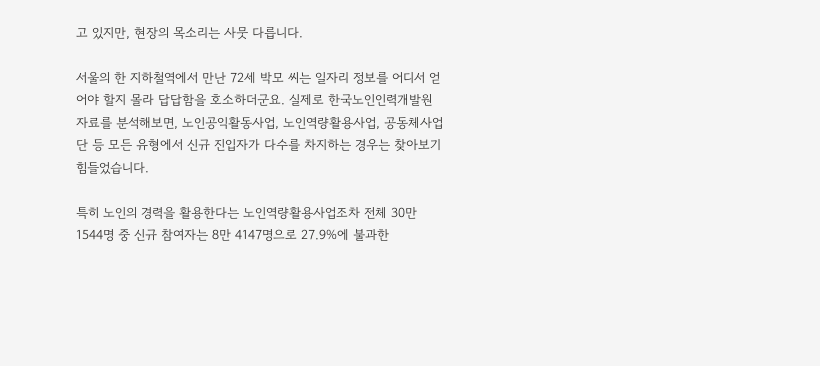고 있지만, 현장의 목소리는 사뭇 다릅니다.

서울의 한 지하철역에서 만난 72세 박모 씨는 일자리 정보를 어디서 얻어야 할지 몰라 답답함을 호소하더군요. 실제로 한국노인인력개발원 자료를 분석해보면, 노인공익활동사업, 노인역량활용사업, 공동체사업단 등 모든 유형에서 신규 진입자가 다수를 차지하는 경우는 찾아보기 힘들었습니다.

특히 노인의 경력을 활용한다는 노인역량활용사업조차 전체 30만 1544명 중 신규 참여자는 8만 4147명으로 27.9%에 불과한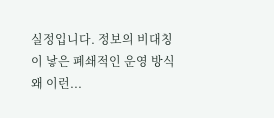실정입니다. 정보의 비대칭이 낳은 폐쇄적인 운영 방식 왜 이런...